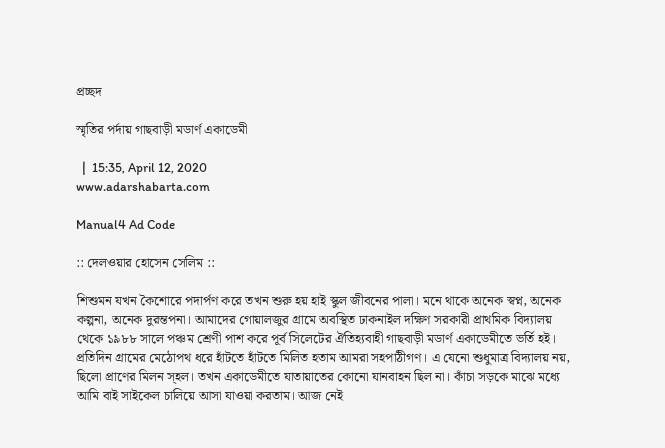প্রচ্ছদ

স্মৃতির পর্দায় গাছবাড়ী মডার্ণ একাডেমী

  |  15:35, April 12, 2020
www.adarshabarta.com

Manual4 Ad Code

:: দেলওয়ার হোসেন সেলিম ::

শিশুমন যখন কৈশোরে পদার্পণ করে তখন শুরু হয় হাই স্কুল জীবনের পালা। মনে থাকে অনেক স্বপ্ন, অনেক কল্পনা, অনেক দুরন্তপনা। আমাদের গোয়ালজুর গ্রামে অবস্থিত ঢাকনাইল দক্ষিণ সরকারী প্রাথমিক বিদ্যালয় থেকে ১৯৮৮ সালে পঞ্চম শ্রেণী পাশ করে পূর্ব সিলেটের ঐতিহ্যবাহী গাছবাড়ী মডার্ণ একাডেমীতে ভর্তি হই। প্রতিদিন গ্রামের মেঠোপথ ধরে হাঁটতে হাঁটতে মিলিত হতাম আমরা সহপাঠীগণ। এ যেনো শুধুমাত্র বিদ্যালয় নয়, ছিলো প্রাণের মিলন স্হল। তখন একাডেমীতে যাতায়াতের কোনো যানবাহন ছিল না। কাঁচা সড়কে মাঝে মধ্যে আমি বাই সাইকেল চালিয়ে আসা যাওয়া করতাম। আজ নেই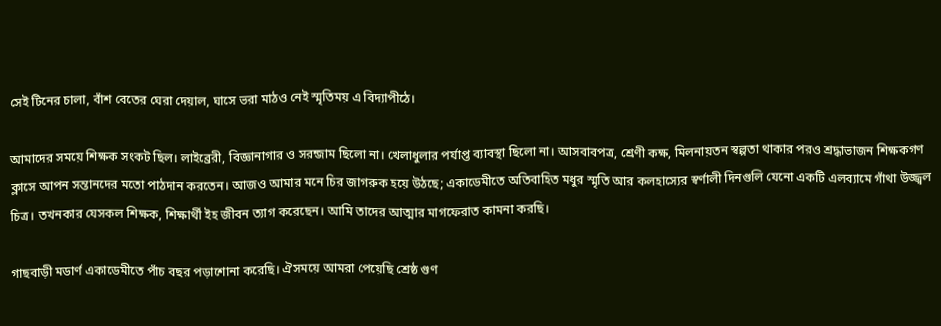সেই টিনের চালা, বাঁশ বেতের ঘেরা দেয়াল, ঘাসে ভরা মাঠও নেই স্মৃতিময় এ বিদ্যাপীঠে।

আমাদের সময়ে শিক্ষক সংকট ছিল। লাইব্রেরী, বিজ্ঞানাগার ও সরন্জাম ছিলো না। খেলাধুলার পর্যাপ্ত ব্যাবস্থা ছিলো না। আসবাবপত্র, শ্রেণী কক্ষ, মিলনায়তন স্বল্পতা থাকার পরও শ্রদ্ধাভাজন শিক্ষকগণ ক্লাসে আপন সন্তানদের মতো পাঠদান করতেন। আজও আমার মনে চির জাগরুক হয়ে উঠছে; একাডেমীতে অতিবাহিত মধুর স্মৃতি আর কলহাস্যের স্বর্ণালী দিনগুলি যেনো একটি এলব্যামে গাঁথা উজ্জ্বল চিত্র। তখনকার যেসকল শিক্ষক, শিক্ষার্থী ইহ জীবন ত্যাগ করেছেন। আমি তাদের আত্মার মাগফেরাত কামনা করছি।

গাছবাড়ী মডার্ণ একাডেমীতে পাঁচ বছর পড়াশোনা করেছি। ঐসময়ে আমরা পেয়েছি শ্রেষ্ঠ গুণ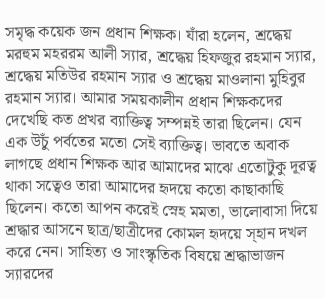সমৃদ্ধ কয়েক জন প্রধান শিক্ষক। যাঁরা হলেন, শ্রদ্ধেয় মরহুম মহররম আলী স্যার, শ্রদ্ধেয় হিফজুর রহমান স্যার, শ্রদ্ধেয় মতিউর রহমান স্যার ও শ্রদ্ধেয় মাওলানা মুহিবুর রহমান স্যার। আমার সময়কালীন প্রধান শিক্ষকদের দেখেছি কত প্রখর ব্যাক্তিত্ব সম্পন্নই তারা ছিলেন। যেন এক উচুঁ পর্বতের মতো সেই ব্যাক্তিত্ব। ভাবতে অবাক লাগছে প্রধান শিক্ষক আর আমাদের মাঝে এতোটুকু দূরত্ব থাকা সত্বেও তারা আমাদের হৃদয়ে কতো কাছাকাছি ছিলেন। কতো আপন করেই স্নেহ মমতা, ভালোবাসা দিয়ে শ্রদ্ধার আসনে ছাত্র/ছাত্রীদের কোমল হৃদয়ে স্হান দখল করে নেন। সাহিত্য ও সাংস্কৃতিক বিষয়ে শ্রদ্ধাভাজন স্যারদের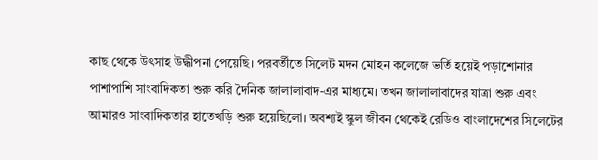কাছ থেকে উৎসাহ উদ্ধীপনা পেয়েছি। পরবর্তীতে সিলেট মদন মোহন কলেজে ভর্তি হয়েই পড়াশোনার পাশাপাশি সাংবাদিকতা শুরু করি দৈনিক জালালাবাদ-এর মাধ্যমে। তখন জালালাবাদের যাত্রা শুরু এবং আমারও সাংবাদিকতার হাতেখড়ি শুরু হয়েছিলো। অবশ্যই স্কুল জীবন থেকেই রেডিও বাংলাদেশের সিলেটের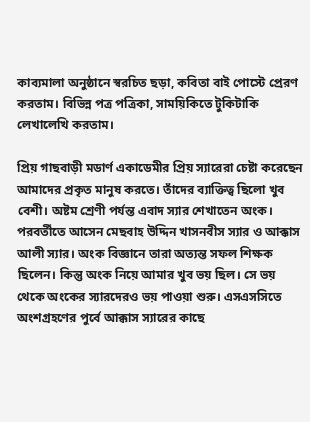কাব্যমালা অনুষ্ঠানে স্বরচিত ছড়া, কবিতা বাই পোস্টে প্রেরণ করতাম। বিভিন্ন পত্র পত্রিকা, সাময়িকিতে টুকিটাকি লেখালেখি করতাম।

প্রিয় গাছবাড়ী মডার্ণ একাডেমীর প্রিয় স্যারেরা চেষ্টা করেছেন আমাদের প্রকৃত মানুষ করতে। তাঁদের ব্যাক্তিত্ব ছিলো খুব বেশী। অষ্টম শ্রেণী পর্যন্ত এবাদ স্যার শেখাতেন অংক। পরবর্তীতে আসেন মেছবাহ উদ্দিন খাসনবীস স্যার ও আক্কাস আলী স্যার। অংক বিজ্ঞানে তারা অত্যন্ত সফল শিক্ষক ছিলেন। কিন্তু অংক নিয়ে আমার খুব ভয় ছিল। সে ভয় থেকে অংকের স্যারদেরও ভয় পাওয়া শুরু। এসএসসিতে অংশগ্রহণের পুর্বে আক্কাস স্যারের কাছে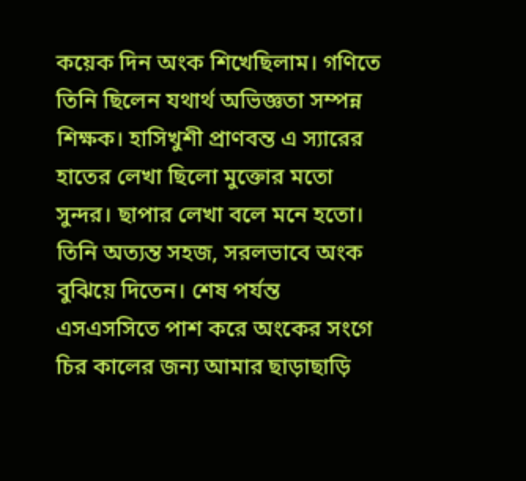কয়েক দিন অংক শিখেছিলাম। গণিতে তিনি ছিলেন যথার্থ অভিজ্ঞতা সম্পন্ন শিক্ষক। হাসিখুশী প্রাণবন্ত এ স্যারের হাতের লেখা ছিলো মুক্তোর মতো সুন্দর। ছাপার লেখা বলে মনে হতো। তিনি অত্যন্ত সহজ, সরলভাবে অংক বুঝিয়ে দিতেন। শেষ পর্যন্ত এসএসসিতে পাশ করে অংকের সংগে চির কালের জন্য আমার ছাড়াছাড়ি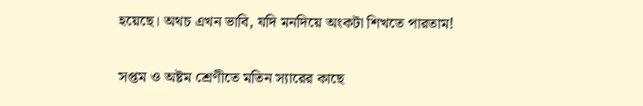হয়েছে। অথচ এখন ভাবি, যদি মনদিয়ে অংকটা শিখতে পারতাম!

সপ্তম ও অষ্টম শ্রেণীতে মতিন স্যারের কাছে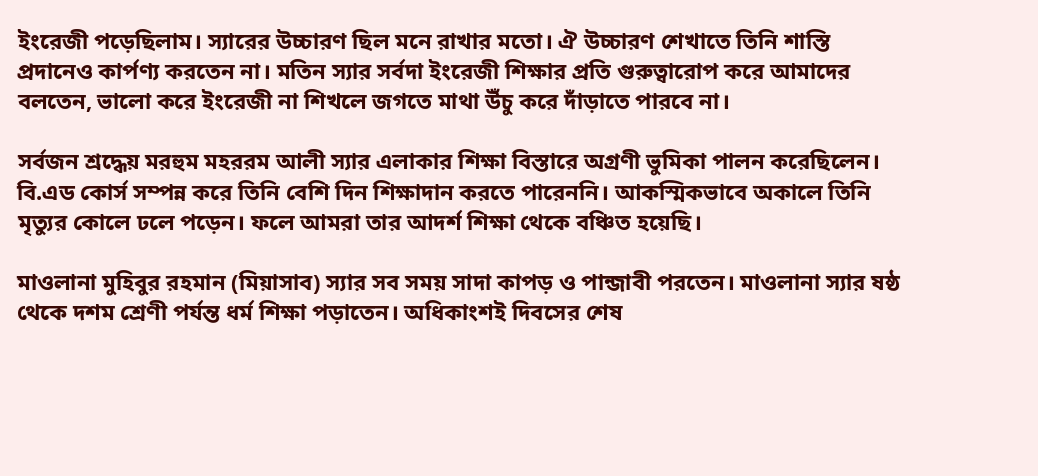ইংরেজী পড়েছিলাম। স্যারের উচ্চারণ ছিল মনে রাখার মতো। ঐ উচ্চারণ শেখাতে তিনি শাস্তি প্রদানেও কার্পণ্য করতেন না। মতিন স্যার সর্বদা ইংরেজী শিক্ষার প্রতি গুরুত্বারোপ করে আমাদের বলতেন, ভালো করে ইংরেজী না শিখলে জগতে মাথা উঁচু করে দাঁড়াতে পারবে না।

সর্বজন শ্রদ্ধেয় মরহুম মহররম আলী স্যার এলাকার শিক্ষা বিস্তারে অগ্রণী ভুমিকা পালন করেছিলেন। বি.এড কোর্স সম্পন্ন করে তিনি বেশি দিন শিক্ষাদান করতে পারেননি। আকস্মিকভাবে অকালে তিনি মৃত্যুর কোলে ঢলে পড়েন। ফলে আমরা তার আদর্শ শিক্ষা থেকে বঞ্চিত হয়েছি।

মাওলানা মুহিবুর রহমান (মিয়াসাব) স্যার সব সময় সাদা কাপড় ও পান্জাবী পরতেন। মাওলানা স্যার ষষ্ঠ থেকে দশম শ্রেণী পর্যন্ত ধর্ম শিক্ষা পড়াতেন। অধিকাংশই দিবসের শেষ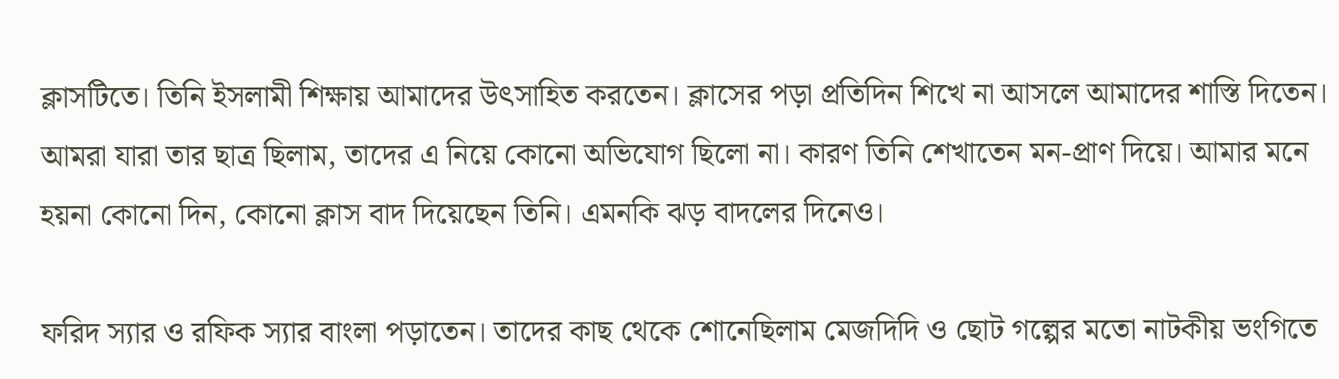ক্লাসটিতে। তিনি ইসলামী শিক্ষায় আমাদের উৎসাহিত করতেন। ক্লাসের পড়া প্রতিদিন শিখে না আসলে আমাদের শাস্তি দিতেন। আমরা যারা তার ছাত্র ছিলাম, তাদের এ নিয়ে কোনো অভিযোগ ছিলো না। কারণ তিনি শেখাতেন মন-প্রাণ দিয়ে। আমার মনে হয়না কোনো দিন, কোনো ক্লাস বাদ দিয়েছেন তিনি। এমনকি ঝড় বাদলের দিনেও।

ফরিদ স্যার ও রফিক স্যার বাংলা পড়াতেন। তাদের কাছ থেকে শোনেছিলাম মেজদিদি ও ছোট গল্পের মতো নাটকীয় ভংগিতে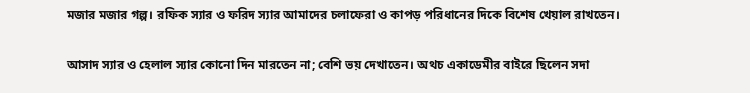মজার মজার গল্প। রফিক স্যার ও ফরিদ স্যার আমাদের চলাফেরা ও কাপড় পরিধানের দিকে বিশেষ খেয়াল রাখতেন।

আসাদ স্যার ও হেলাল স্যার কোনো দিন মারতেন না; বেশি ভয় দেখাতেন। অথচ একাডেমীর বাইরে ছিলেন সদা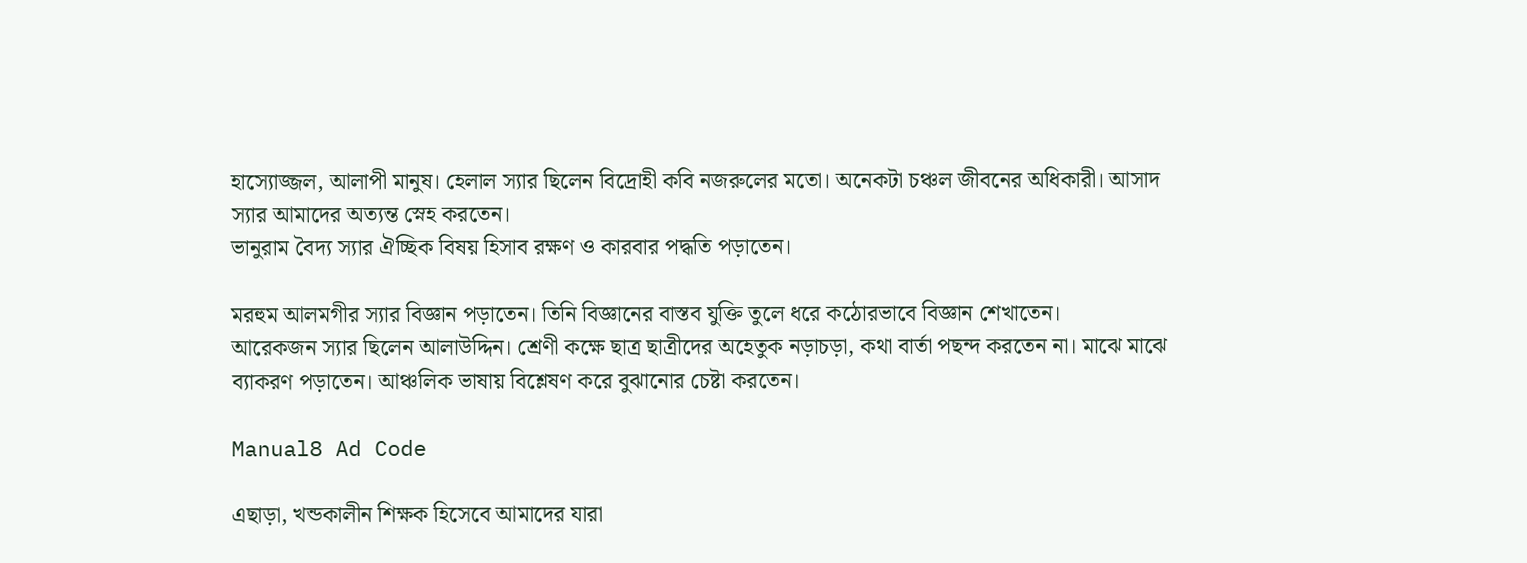হাস্যোজ্জল, আলাপী মানুষ। হেলাল স্যার ছিলেন বিদ্রোহী কবি নজরুলের মতো। অনেকটা চঞ্চল জীবনের অধিকারী। আসাদ স্যার আমাদের অত্যন্ত স্নেহ করতেন।
ভানুরাম বৈদ্য স্যার ঐচ্ছিক বিষয় হিসাব রক্ষণ ও কারবার পদ্ধতি পড়াতেন।

মরহুম আলমগীর স্যার বিজ্ঞান পড়াতেন। তিনি বিজ্ঞানের বাস্তব যুক্তি তুলে ধরে কঠোরভাবে বিজ্ঞান শেখাতেন।
আরেকজন স্যার ছিলেন আলাউদ্দিন। শ্রেণী কক্ষে ছাত্র ছাত্রীদের অহেতুক নড়াচড়া, কথা বার্তা পছন্দ করতেন না। মাঝে মাঝে ব্যাকরণ পড়াতেন। আঞ্চলিক ভাষায় বিশ্লেষণ করে বুঝানোর চেষ্টা করতেন।

Manual8 Ad Code

এছাড়া, খন্ডকালীন শিক্ষক হিসেবে আমাদের যারা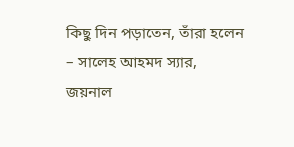কিছু দিন পড়াতেন, তাঁরা হলেন – সালেহ আহমদ স্যার, জয়নাল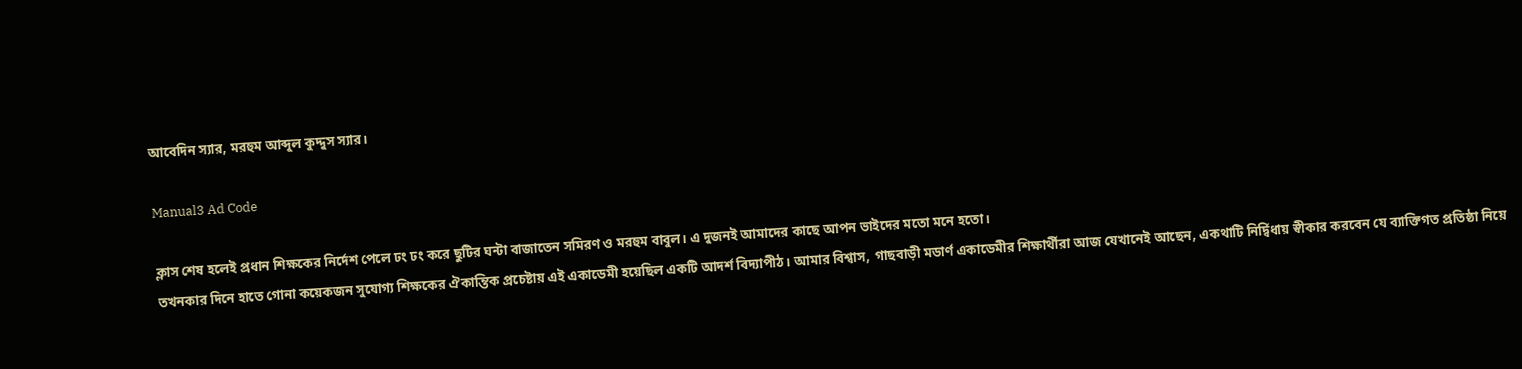আবেদিন স্যার, মরহুম আব্দুল কুদ্দুস স্যার।

Manual3 Ad Code

ক্লাস শেষ হলেই প্রধান শিক্ষকের নির্দেশ পেলে ঢং ঢং করে ছুটির ঘন্টা বাজাতেন সমিরণ ও মরহুম বাবুল। এ দুজনই আমাদের কাছে আপন ভাইদের মতো মনে হতো।
তখনকার দিনে হাতে গোনা কয়েকজন সুযোগ্য শিক্ষকের ঐকান্তিক প্রচেষ্টায় এই একাডেমী হয়েছিল একটি আদর্শ বিদ্যাপীঠ। আমার বিশ্বাস, গাছবাড়ী মডার্ণ একাডেমীর শিক্ষার্থীরা আজ যেখানেই আছেন, একথাটি নির্দ্বিধায় স্বীকার করবেন যে ব্যাক্তিগত প্রতিষ্ঠা নিয়ে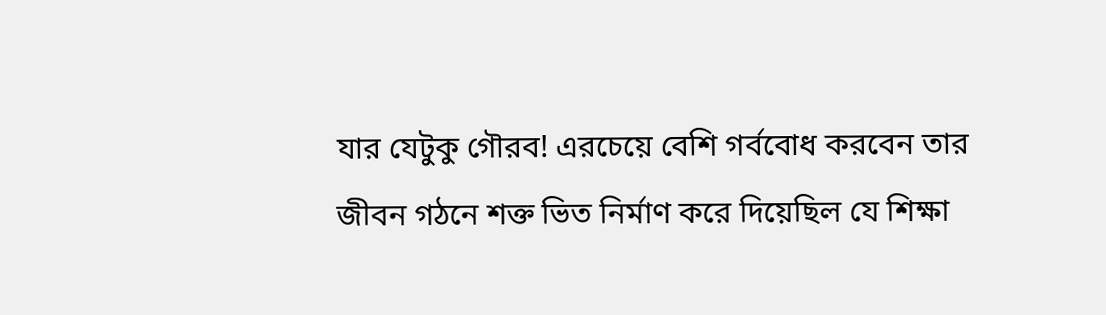যার যেটুকু গৌরব! এরচেয়ে বেশি গর্ববোধ করবেন তার জীবন গঠনে শক্ত ভিত নির্মাণ করে দিয়েছিল যে শিক্ষা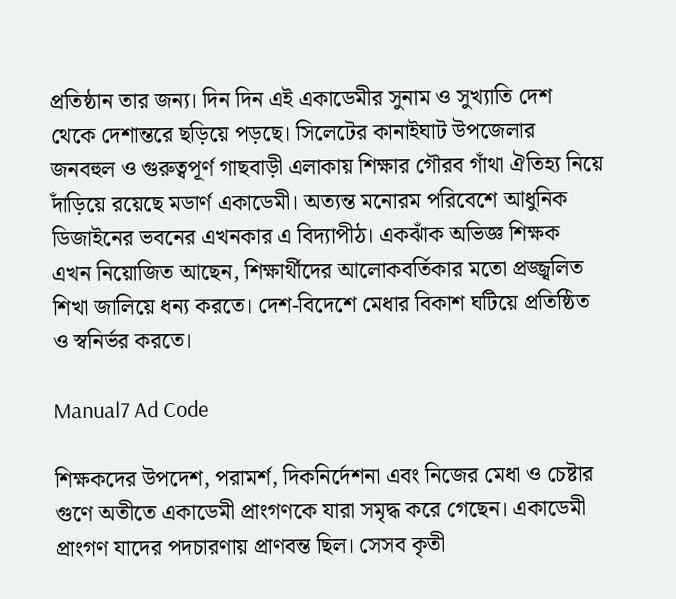প্রতিষ্ঠান তার জন্য। দিন দিন এই একাডেমীর সুনাম ও সুখ্যাতি দেশ থেকে দেশান্তরে ছড়িয়ে পড়ছে। সিলেটের কানাইঘাট উপজেলার জনবহুল ও গুরুত্বপূর্ণ গাছবাড়ী এলাকায় শিক্ষার গৌরব গাঁথা ঐতিহ্য নিয়ে দাঁড়িয়ে রয়েছে মডার্ণ একাডেমী। অত্যন্ত মনোরম পরিবেশে আধুনিক ডিজাইনের ভবনের এখনকার এ বিদ্যাপীঠ। একঝাঁক অভিজ্ঞ শিক্ষক এখন নিয়োজিত আছেন, শিক্ষার্থীদের আলোকবর্তিকার মতো প্রজ্জ্বলিত শিখা জালিয়ে ধন্য করতে। দেশ-বিদেশে মেধার বিকাশ ঘটিয়ে প্রতিষ্ঠিত ও স্বনির্ভর করতে।

Manual7 Ad Code

শিক্ষকদের উপদেশ, পরামর্শ, দিকনির্দেশনা এবং নিজের মেধা ও চেষ্টার গুণে অতীতে একাডেমী প্রাংগণকে যারা সমৃদ্ধ করে গেছেন। একাডেমী প্রাংগণ যাদের পদচারণায় প্রাণবন্ত ছিল। সেসব কৃতী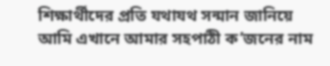শিক্ষার্থীদের প্রতি যথাযথ সন্মান জানিয়ে আমি এখানে আমার সহপাঠী ক’জনের নাম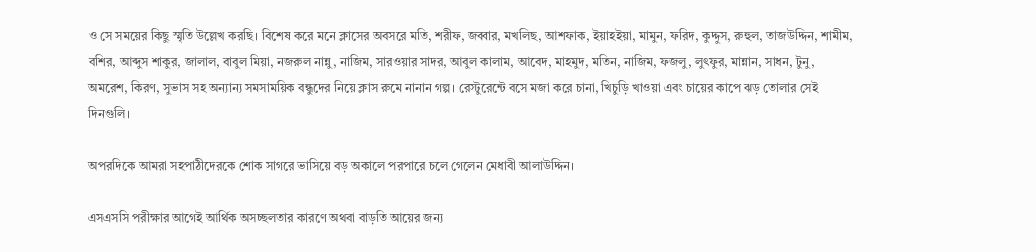ও সে সময়ের কিছু স্মৃতি উল্লেখ করছি। বিশেষ করে মনে ক্লাসের অবসরে মতি, শরীফ, জব্বার, মখলিছ, আশফাক, ইয়াহইয়া, মামুন, ফরিদ, কুদ্দুস, রুহুল, তাজউদ্দিন, শামীম, বশির, আব্দুস শাকুর, জালাল, বাবুল মিয়া, নজরুল নান্নু, নাজিম, সারওয়ার সাদর, আবুল কালাম, আবেদ, মাহমুদ, মতিন, নাজিম, ফজলু, লুৎফুর, মান্নান, সাধন, টুনু, অমরেশ, কিরণ, সুভাস সহ অন্যান্য সমসাময়িক বন্ধুদের নিয়ে ক্লাস রুমে নানান গল্প। রেস্টুরেন্টে বসে মজা করে চানা, খিচুড়ি খাওয়া এবং চায়ের কাপে ঝড় তোলার সেই দিনগুলি।

অপরদিকে আমরা সহপাঠীদেরকে শোক সাগরে ভাসিয়ে বড় অকালে পরপারে চলে গেলেন মেধাবী আলাউদ্দিন।

এসএসসি পরীক্ষার আগেই আর্থিক অসচ্ছলতার কারণে অথবা বাড়তি আয়ের জন্য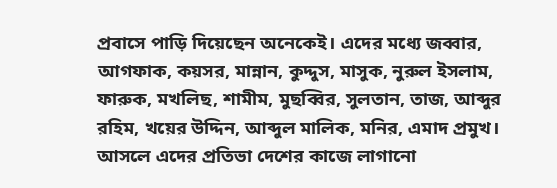প্রবাসে পাড়ি দিয়েছেন অনেকেই। এদের মধ্যে জব্বার, আগফাক, কয়সর, মান্নান, কুদ্দুস, মাসুক, নুরুল ইসলাম, ফারুক, মখলিছ, শামীম, মুছব্বির, সুলতান, তাজ, আব্দুর রহিম, খয়ের উদ্দিন, আব্দুল মালিক, মনির, এমাদ প্রমুখ। আসলে এদের প্রতিভা দেশের কাজে লাগানো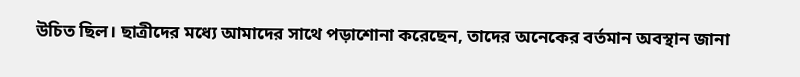উচিত ছিল। ছাত্রীদের মধ্যে আমাদের সাথে পড়াশোনা করেছেন, তাদের অনেকের বর্তমান অবস্থান জানা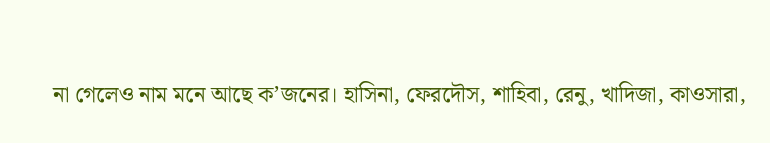না গেলেও নাম মনে আছে ক’জনের। হাসিনা, ফেরদৌস, শাহিবা, রেনু, খাদিজা, কাওসারা,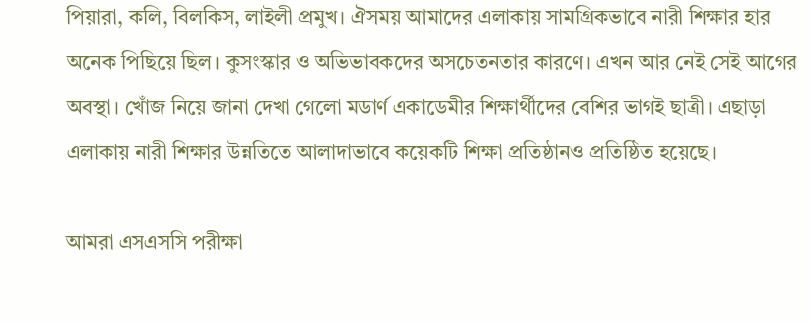পিয়ারা, কলি, বিলকিস, লাইলী প্রমুখ। ঐসময় আমাদের এলাকায় সামগ্রিকভাবে নারী শিক্ষার হার অনেক পিছিয়ে ছিল। কুসংস্কার ও অভিভাবকদের অসচেতনতার কারণে। এখন আর নেই সেই আগের অবস্থা। খোঁজ নিয়ে জানা দেখা গেলো মডার্ণ একাডেমীর শিক্ষার্থীদের বেশির ভাগই ছাত্রী। এছাড়া এলাকায় নারী শিক্ষার উন্নতিতে আলাদাভাবে কয়েকটি শিক্ষা প্রতিষ্ঠানও প্রতিষ্ঠিত হয়েছে।

আমরা এসএসসি পরীক্ষা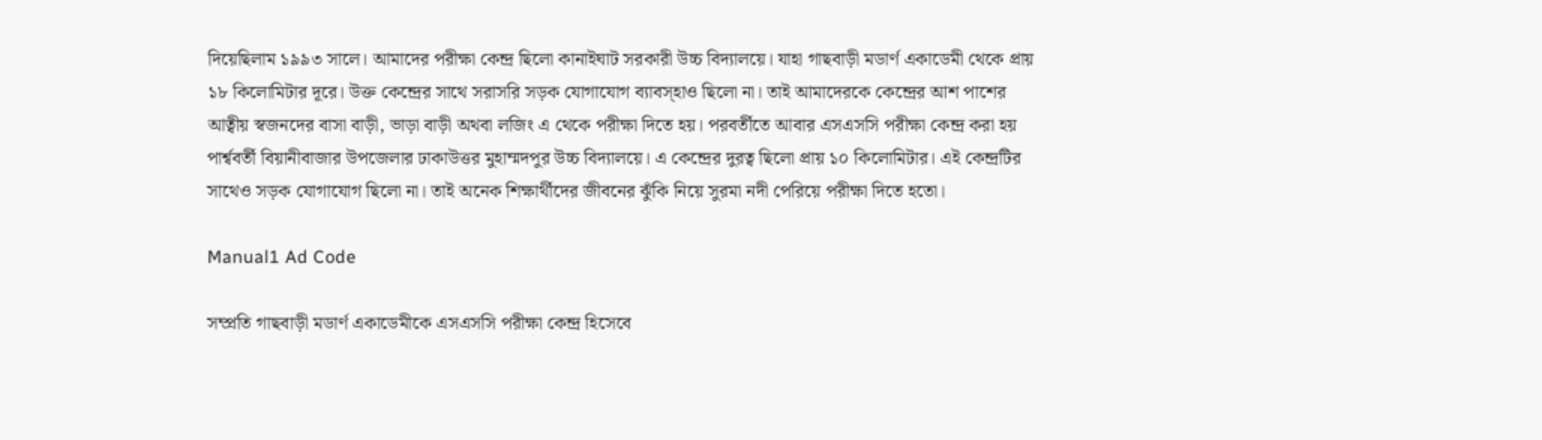দিয়েছিলাম ১৯৯৩ সালে। আমাদের পরীক্ষা কেন্দ্র ছিলো কানাইঘাট সরকারী উচ্চ বিদ্যালয়ে। যাহা গাছবাড়ী মডার্ণ একাডেমী থেকে প্রায় ১৮ কিলোমিটার দূরে। উক্ত কেন্দ্রের সাথে সরাসরি সড়ক যোগাযোগ ব্যাবস্হাও ছিলো না। তাই আমাদেরকে কেন্দ্রের আশ পাশের আত্বীয় স্বজনদের বাসা বাড়ী, ভাড়া বাড়ী অথবা লজিং এ থেকে পরীক্ষা দিতে হয়। পরবর্তীতে আবার এসএসসি পরীক্ষা কেন্দ্র করা হয় পার্শ্ববর্তী বিয়ানীবাজার উপজেলার ঢাকাউত্তর মুহাম্মদপুর উচ্চ বিদ্যালয়ে। এ কেন্দ্রের দুরত্ব ছিলো প্রায় ১০ কিলোমিটার। এই কেন্দ্রটির সাথেও সড়ক যোগাযোগ ছিলো না। তাই অনেক শিক্ষার্থীদের জীবনের ঝুঁকি নিয়ে সুরমা নদী পেরিয়ে পরীক্ষা দিতে হতো।

Manual1 Ad Code

সম্প্রতি গাছবাড়ী মডার্ণ একাডেমীকে এসএসসি পরীক্ষা কেন্দ্র হিসেবে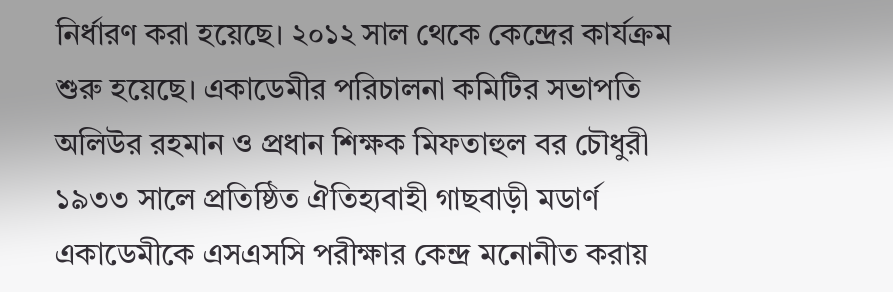নির্ধারণ করা হয়েছে। ২০১২ সাল থেকে কেন্দ্রের কার্যক্রম শুরু হয়েছে। একাডেমীর পরিচালনা কমিটির সভাপতি অলিউর রহমান ও প্রধান শিক্ষক মিফতাহুল বর চৌধুরী ১৯৩৩ সালে প্রতিষ্ঠিত ঐতিহ্যবাহী গাছবাড়ী মডার্ণ একাডেমীকে এসএসসি পরীক্ষার কেন্দ্র মনোনীত করায়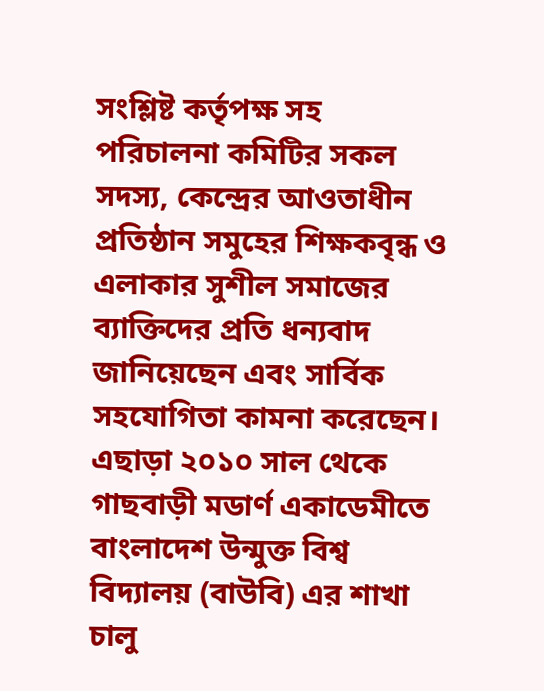সংশ্লিষ্ট কর্তৃপক্ষ সহ পরিচালনা কমিটির সকল সদস্য, কেন্দ্রের আওতাধীন প্রতিষ্ঠান সমুহের শিক্ষকবৃন্ধ ও এলাকার সুশীল সমাজের ব্যাক্তিদের প্রতি ধন্যবাদ জানিয়েছেন এবং সার্বিক সহযোগিতা কামনা করেছেন। এছাড়া ২০১০ সাল থেকে গাছবাড়ী মডার্ণ একাডেমীতে বাংলাদেশ উন্মুক্ত বিশ্ব বিদ্যালয় (বাউবি) এর শাখা চালু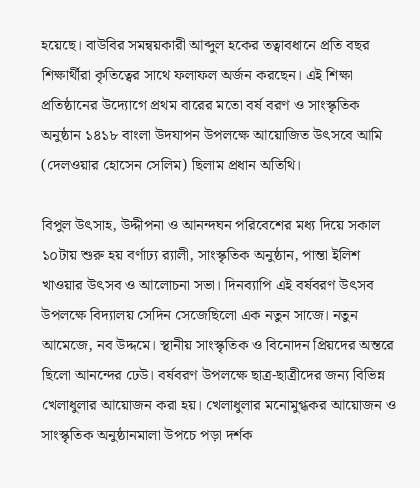হয়েছে। বাউবির সমন্বয়কারী আব্দুল হকের তত্বাবধানে প্রতি বছর শিক্ষার্থীরা কৃতিত্বের সাথে ফলাফল অর্জন করছেন। এই শিক্ষা প্রতিষ্ঠানের উদ্যোগে প্রথম বারের মতো বর্ষ বরণ ও সাংস্কৃতিক অনুষ্ঠান ১৪১৮ বাংলা উদযাপন উপলক্ষে আয়োজিত উৎসবে আমি (দেলওয়ার হোসেন সেলিম) ছিলাম প্রধান অতিথি।

বিপুল উৎসাহ, উদ্দীপনা ও আনন্দঘন পরিবেশের মধ্য দিয়ে সকাল ১০টায় শুরু হয় বর্ণাঢ্য র‍্যালী, সাংস্কৃতিক অনুষ্ঠান, পান্তা ইলিশ খাওয়ার উৎসব ও আলোচনা সভা। দিনব্যাপি এই বর্ষবরণ উৎসব উপলক্ষে বিদ্যালয় সেদিন সেজেছিলো এক নতুন সাজে। নতুন আমেজে, নব উদ্দমে। স্থানীয় সাংস্কৃতিক ও বিনোদন প্রিয়দের অন্তরে ছিলো আনন্দের ঢেউ। বর্ষবরণ উপলক্ষে ছাত্র-ছাত্রীদের জন্য বিভিন্ন খেলাধুলার আয়োজন করা হয়। খেলাধুলার মনোমুগ্ধকর আয়োজন ও সাংস্কৃতিক অনুষ্ঠানমালা উপচে পড়া দর্শক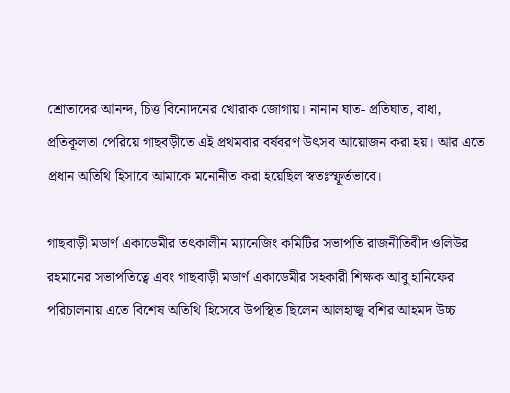শ্রোতাদের আনন্দ, চিত্ত বিনোদনের খোরাক জোগায়। নানান ঘাত- প্রতিঘাত, বাধা, প্রতিকূলতা পেরিয়ে গাছবড়ীতে এই প্রথমবার বর্ষবরণ উৎসব আয়োজন করা হয়। আর এতে প্রধান অতিথি হিসাবে আমাকে মনোনীত করা হয়েছিল স্বতঃস্ফূর্তভাবে।

গাছবাড়ী মডার্ণ একাডেমীর তৎকালীন ম্যানেজিং কমিটির সভাপতি রাজনীতিবীদ ওলিউর রহমানের সভাপতিত্বে এবং গাছবাড়ী মডার্ণ একাডেমীর সহকারী শিক্ষক আবু হানিফের পরিচালনায় এতে বিশেষ অতিথি হিসেবে উপস্থিত ছিলেন আলহাজ্ব বশির আহমদ উচ্চ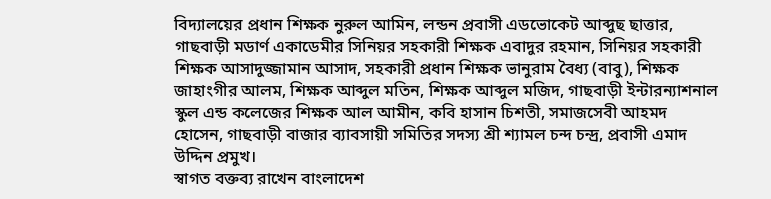বিদ্যালয়ের প্রধান শিক্ষক নুরুল আমিন, লন্ডন প্রবাসী এডভোকেট আব্দুছ ছাত্তার, গাছবাড়ী মডার্ণ একাডেমীর সিনিয়র সহকারী শিক্ষক এবাদুর রহমান, সিনিয়র সহকারী শিক্ষক আসাদুজ্জামান আসাদ, সহকারী প্রধান শিক্ষক ভানুরাম বৈধ্য (বাবু), শিক্ষক জাহাংগীর আলম, শিক্ষক আব্দুল মতিন, শিক্ষক আব্দুল মজিদ, গাছবাড়ী ইন্টারন্যাশনাল স্কুল এন্ড কলেজের শিক্ষক আল আমীন, কবি হাসান চিশতী, সমাজসেবী আহমদ হোসেন, গাছবাড়ী বাজার ব্যাবসায়ী সমিতির সদস্য শ্রী শ্যামল চন্দ চন্দ্র, প্রবাসী এমাদ উদ্দিন প্রমুখ।
স্বাগত বক্তব্য রাখেন বাংলাদেশ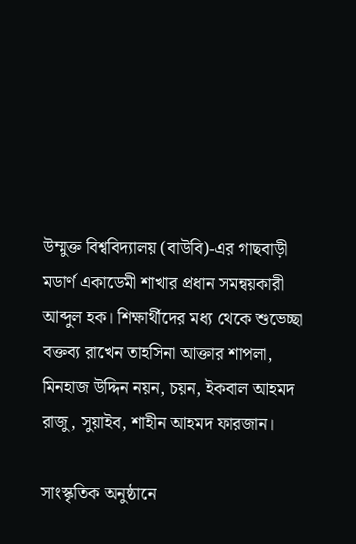উম্মুক্ত বিশ্ববিদ্যালয় (বাউবি)-এর গাছবাড়ী মডার্ণ একাডেমী শাখার প্রধান সমন্বয়কারী আব্দুল হক। শিক্ষার্থীদের মধ্য থেকে শুভেচ্ছা বক্তব্য রাখেন তাহসিনা আক্তার শাপলা, মিনহাজ উদ্দিন নয়ন, চয়ন, ইকবাল আহমদ রাজু, সুয়াইব, শাহীন আহমদ ফারজান।

সাংস্কৃতিক অনুষ্ঠানে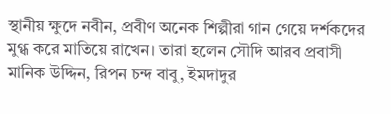স্থানীয় ক্ষুদে নবীন, প্রবীণ অনেক শিল্পীরা গান গেয়ে দর্শকদের মুগ্ধ করে মাতিয়ে রাখেন। তারা হলেন সৌদি আরব প্রবাসী মানিক উদ্দিন, রিপন চন্দ বাবু, ইমদাদুর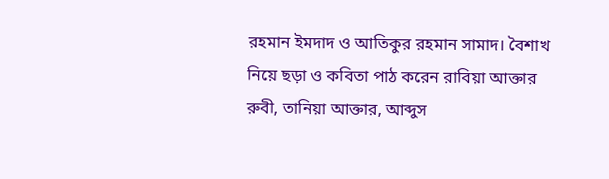রহমান ইমদাদ ও আতিকুর রহমান সামাদ। বৈশাখ নিয়ে ছড়া ও কবিতা পাঠ করেন রাবিয়া আক্তার রুবী, তানিয়া আক্তার, আব্দুস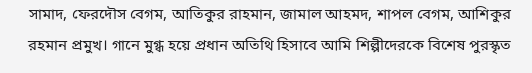সামাদ, ফেরদৌস বেগম, আতিকুর রাহমান, জামাল আহমদ, শাপল বেগম, আশিকুর রহমান প্রমুখ। গানে মুগ্ধ হয়ে প্রধান অতিথি হিসাবে আমি শিল্পীদেরকে বিশেষ পুরস্কৃত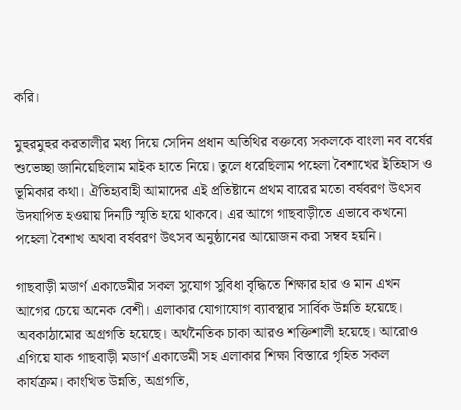করি।

মুহুরমুহুর করতালীর মধ্য দিয়ে সেদিন প্রধান অতিথির বক্তব্যে সকলকে বাংলা নব বর্ষের শুভেচ্ছা জানিয়েছিলাম মাইক হাতে নিয়ে। তুলে ধরেছিলাম পহেলা বৈশাখের ইতিহাস ও ভূমিকার কথা। ঐতিহ্যবাহী আমাদের এই প্রতিষ্টানে প্রথম বারের মতো বর্ষবরণ উৎসব উদযাপিত হওয়ায় দিনটি স্মৃতি হয়ে থাকবে। এর আগে গাছবাড়ীতে এভাবে কখনো পহেলা বৈশাখ অথবা বর্ষবরণ উৎসব অনুষ্ঠানের আয়োজন করা সম্বব হয়নি।

গাছবাড়ী মডার্ণ একাডেমীর সকল সুযোগ সুবিধা বৃদ্ধিতে শিক্ষার হার ও মান এখন আগের চেয়ে অনেক বেশী। এলাকার যোগাযোগ ব্যাবস্থার সার্বিক উন্নতি হয়েছে। অবকাঠামোর অগ্রগতি হয়েছে। অর্থনৈতিক চাকা আরও শক্তিশালী হয়েছে। আরোও এগিয়ে যাক গাছবাড়ী মডার্ণ একাডেমী সহ এলাকার শিক্ষা বিস্তারে গৃহিত সকল কার্যক্রম। কাংখিত উন্নতি, অগ্রগতি,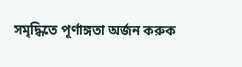সমৃদ্ধিতে পূর্ণাঙ্গতা অর্জন করুক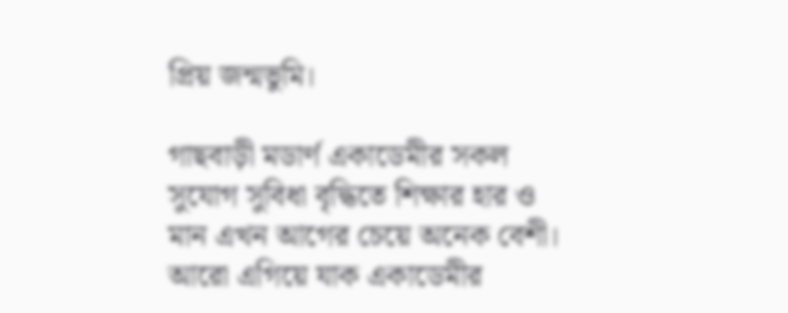প্রিয় জন্মভুমি।

গাছবাড়ী মডার্ণ একাডেমীর সকল সুযোগ সুবিধা বৃদ্ধিতে শিক্ষার হার ও মান এখন আগের চেয়ে অনেক বেশী। আরো এগিয়ে যাক একাডেমীর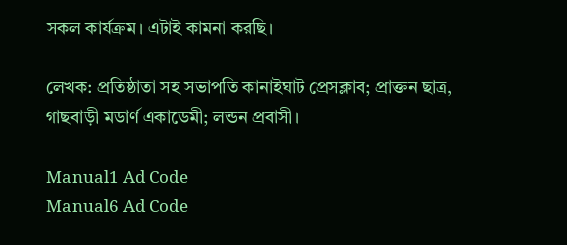সকল কার্যক্রম। এটাই কামনা করছি।

লেখক: প্রতিষ্ঠাতা সহ সভাপতি কানাইঘাট প্রেসক্লাব; প্রাক্তন ছাত্র, গাছবাড়ী মডার্ণ একাডেমী; লন্ডন প্রবাসী।

Manual1 Ad Code
Manual6 Ad Code